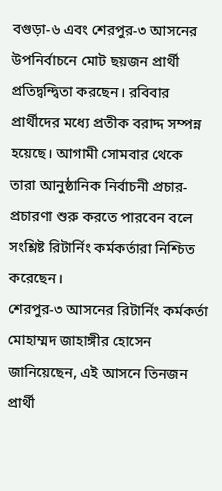বগুড়া-৬ এবং শেরপুর-৩ আসনের উপনির্বাচনে মোট ছয়জন প্রার্থী প্রতিদ্বন্দ্বিতা করছেন। রবিবার প্রার্থীদের মধ্যে প্রতীক বরাদ্দ সম্পন্ন হয়েছে। আগামী সোমবার থেকে তারা আনুষ্ঠানিক নির্বাচনী প্রচার-প্রচারণা শুরু করতে পারবেন বলে সংশ্লিষ্ট রিটার্নিং কর্মকর্তারা নিশ্চিত করেছেন।
শেরপুর-৩ আসনের রিটার্নিং কর্মকর্তা মোহাম্মদ জাহাঙ্গীর হোসেন জানিয়েছেন, এই আসনে তিনজন প্রার্থী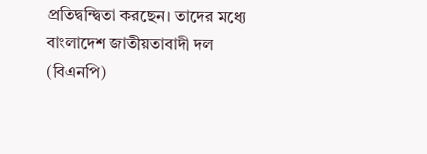প্রতিদ্বন্দ্বিতা করছেন। তাদের মধ্যে বাংলাদেশ জাতীয়তাবাদী দল (বিএনপি)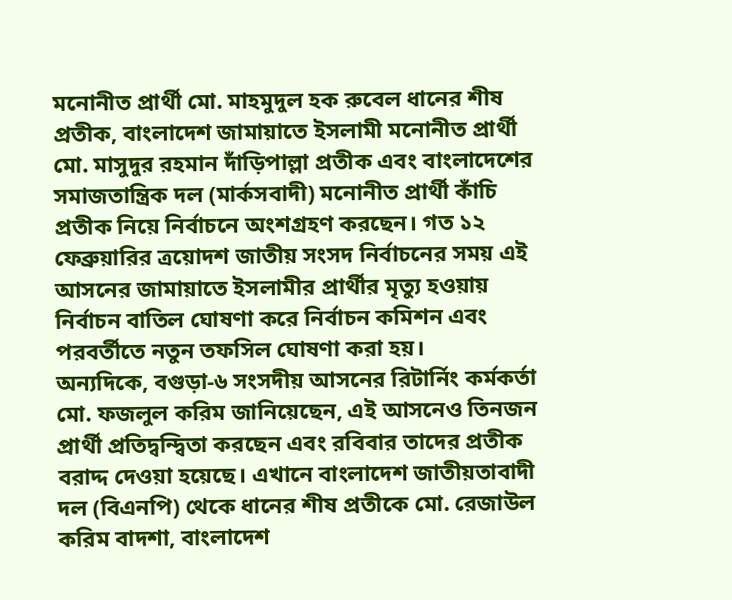মনোনীত প্রার্থী মো. মাহমুদুল হক রুবেল ধানের শীষ প্রতীক, বাংলাদেশ জামায়াতে ইসলামী মনোনীত প্রার্থী মো. মাসুদুর রহমান দাঁড়িপাল্লা প্রতীক এবং বাংলাদেশের সমাজতান্ত্রিক দল (মার্কসবাদী) মনোনীত প্রার্থী কাঁচি প্রতীক নিয়ে নির্বাচনে অংশগ্রহণ করছেন। গত ১২ ফেব্রুয়ারির ত্রয়োদশ জাতীয় সংসদ নির্বাচনের সময় এই আসনের জামায়াতে ইসলামীর প্রার্থীর মৃত্যু হওয়ায় নির্বাচন বাতিল ঘোষণা করে নির্বাচন কমিশন এবং পরবর্তীতে নতুন তফসিল ঘোষণা করা হয়।
অন্যদিকে, বগুড়া-৬ সংসদীয় আসনের রিটার্নিং কর্মকর্তা মো. ফজলুল করিম জানিয়েছেন, এই আসনেও তিনজন প্রার্থী প্রতিদ্বন্দ্বিতা করছেন এবং রবিবার তাদের প্রতীক বরাদ্দ দেওয়া হয়েছে। এখানে বাংলাদেশ জাতীয়তাবাদী দল (বিএনপি) থেকে ধানের শীষ প্রতীকে মো. রেজাউল করিম বাদশা, বাংলাদেশ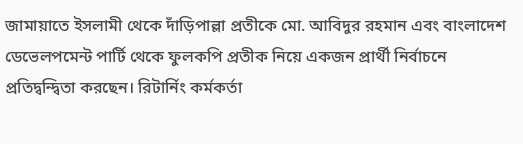জামায়াতে ইসলামী থেকে দাঁড়িপাল্লা প্রতীকে মো. আবিদুর রহমান এবং বাংলাদেশ ডেভেলপমেন্ট পার্টি থেকে ফুলকপি প্রতীক নিয়ে একজন প্রার্থী নির্বাচনে প্রতিদ্বন্দ্বিতা করছেন। রিটার্নিং কর্মকর্তা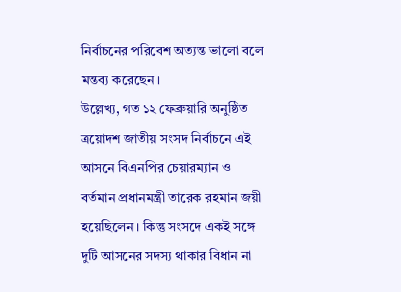নির্বাচনের পরিবেশ অত্যন্ত ভালো বলে মন্তব্য করেছেন।
উল্লেখ্য, গত ১২ ফেব্রুয়ারি অনুষ্ঠিত ত্রয়োদশ জাতীয় সংসদ নির্বাচনে এই আসনে বিএনপির চেয়ারম্যান ও বর্তমান প্রধানমন্ত্রী তারেক রহমান জয়ী হয়েছিলেন। কিন্তু সংসদে একই সঙ্গে দুটি আসনের সদস্য থাকার বিধান না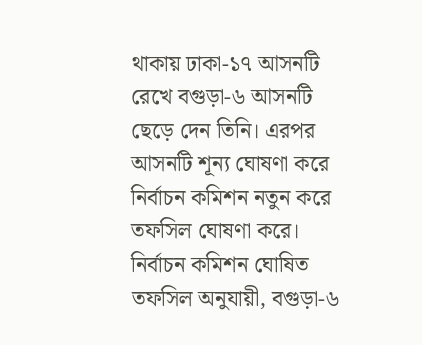থাকায় ঢাকা-১৭ আসনটি রেখে বগুড়া-৬ আসনটি ছেড়ে দেন তিনি। এরপর আসনটি শূন্য ঘোষণা করে নির্বাচন কমিশন নতুন করে তফসিল ঘোষণা করে। নির্বাচন কমিশন ঘোষিত তফসিল অনুযায়ী, বগুড়া-৬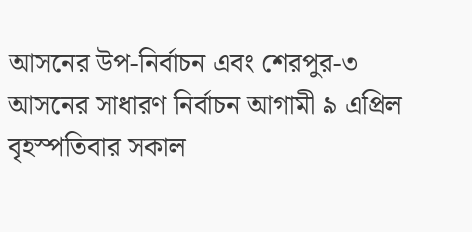আসনের উপ-নির্বাচন এবং শেরপুর-৩ আসনের সাধারণ নির্বাচন আগামী ৯ এপ্রিল বৃহস্পতিবার সকাল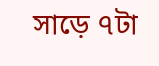সাড়ে ৭টা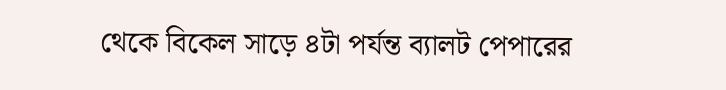থেকে বিকেল সাড়ে ৪টা পর্যন্ত ব্যালট পেপারের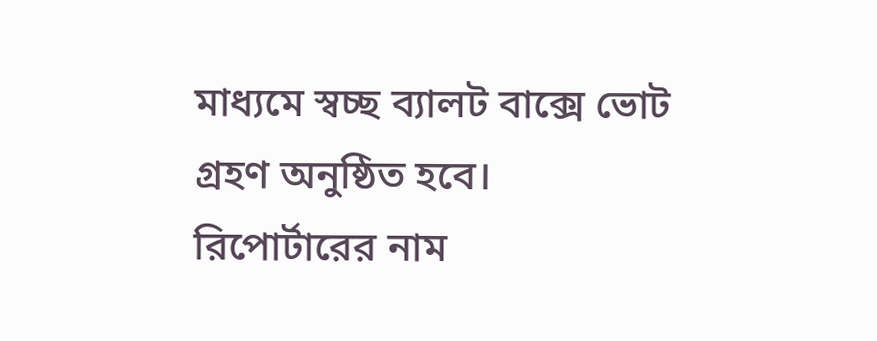মাধ্যমে স্বচ্ছ ব্যালট বাক্সে ভোট গ্রহণ অনুষ্ঠিত হবে।
রিপোর্টারের নাম